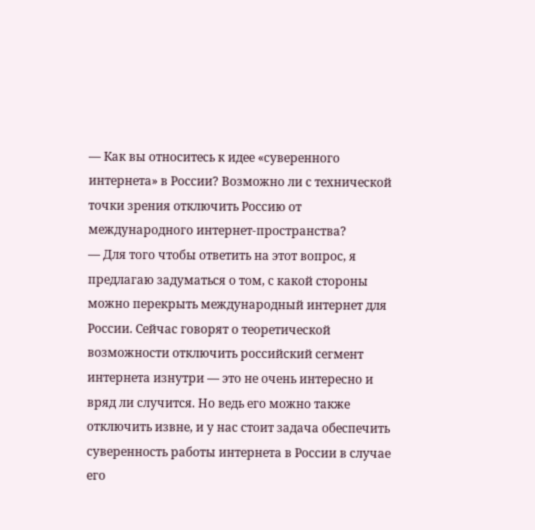— Как вы относитесь к идее «суверенного интернета» в России? Возможно ли с технической точки зрения отключить Россию от международного интернет-пространства?
— Для того чтобы ответить на этот вопрос, я предлагаю задуматься о том, с какой стороны можно перекрыть международный интернет для России. Сейчас говорят о теоретической возможности отключить российский сегмент интернета изнутри — это не очень интересно и вряд ли случится. Но ведь его можно также отключить извне, и у нас стоит задача обеспечить суверенность работы интернета в России в случае его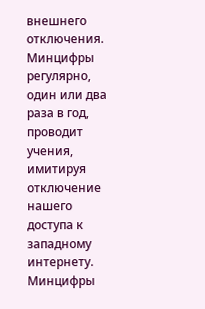внешнего отключения. Минцифры регулярно, один или два раза в год, проводит учения, имитируя отключение нашего доступа к западному интернету. Минцифры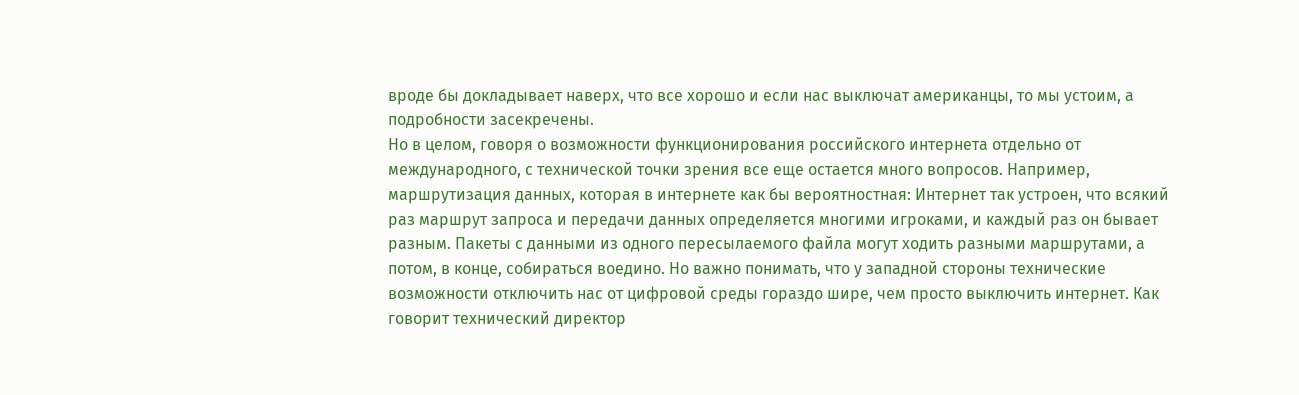вроде бы докладывает наверх, что все хорошо и если нас выключат американцы, то мы устоим, а подробности засекречены.
Но в целом, говоря о возможности функционирования российского интернета отдельно от международного, с технической точки зрения все еще остается много вопросов. Например, маршрутизация данных, которая в интернете как бы вероятностная: Интернет так устроен, что всякий раз маршрут запроса и передачи данных определяется многими игроками, и каждый раз он бывает разным. Пакеты с данными из одного пересылаемого файла могут ходить разными маршрутами, а потом, в конце, собираться воедино. Но важно понимать, что у западной стороны технические возможности отключить нас от цифровой среды гораздо шире, чем просто выключить интернет. Как говорит технический директор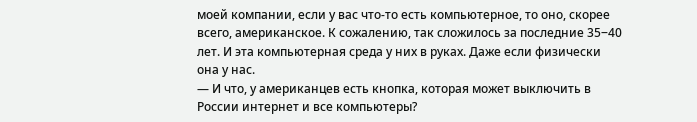моей компании, если у вас что-то есть компьютерное, то оно, скорее всего, американское. К сожалению, так сложилось за последние 35‒40 лет. И эта компьютерная среда у них в руках. Даже если физически она у нас.
— И что, у американцев есть кнопка, которая может выключить в России интернет и все компьютеры?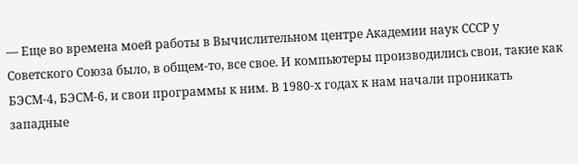— Еще во времена моей работы в Вычислительном центре Академии наук СССР у Советского Союза было, в общем-то, все свое. И компьютеры производились свои, такие как БЭСМ-4, БЭСМ-6, и свои программы к ним. В 1980-х годах к нам начали проникать западные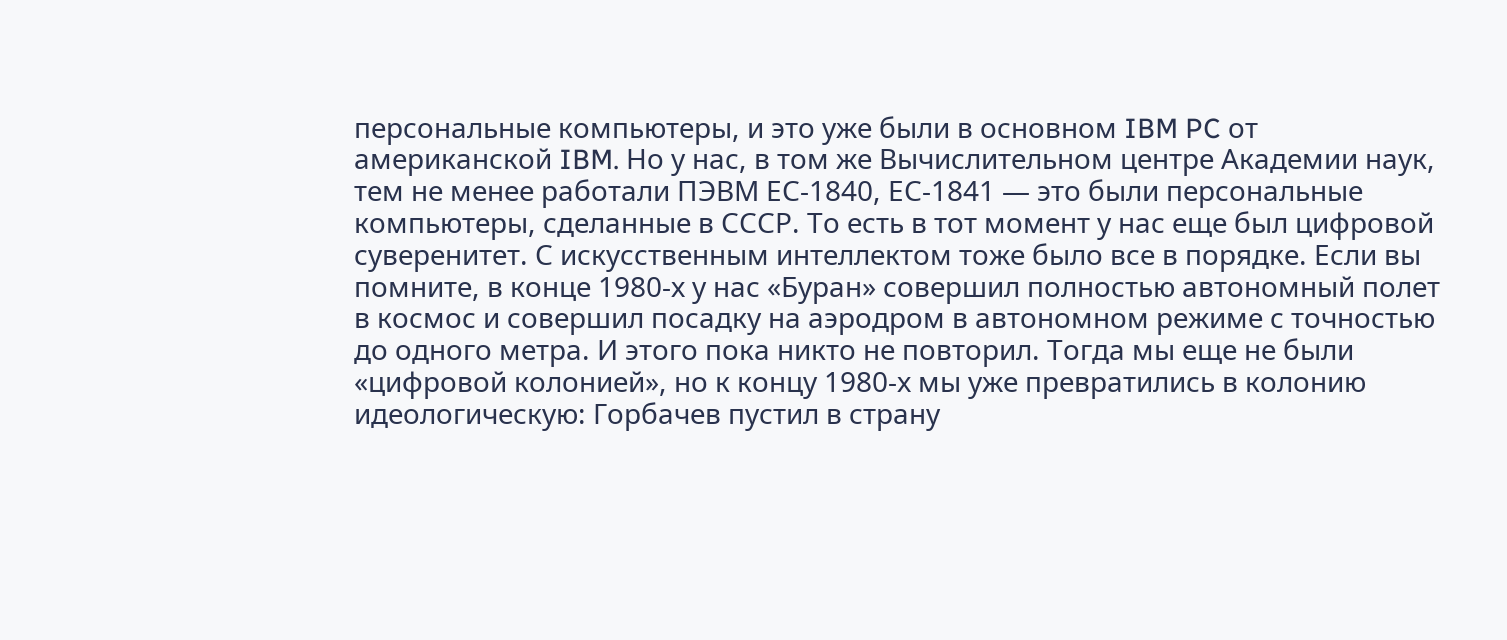персональные компьютеры, и это уже были в основном IBM PC от американской IBM. Но у нас, в том же Вычислительном центре Академии наук, тем не менее работали ПЭВМ ЕС-1840, ЕС-1841 — это были персональные компьютеры, сделанные в СССР. То есть в тот момент у нас еще был цифровой суверенитет. С искусственным интеллектом тоже было все в порядке. Если вы помните, в конце 1980-х у нас «Буран» совершил полностью автономный полет в космос и совершил посадку на аэродром в автономном режиме с точностью до одного метра. И этого пока никто не повторил. Тогда мы еще не были «цифровой колонией», но к концу 1980-х мы уже превратились в колонию идеологическую: Горбачев пустил в страну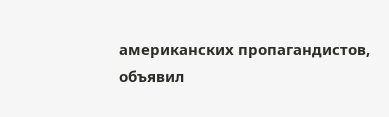американских пропагандистов, объявил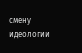смену идеологии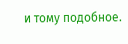и тому подобное.